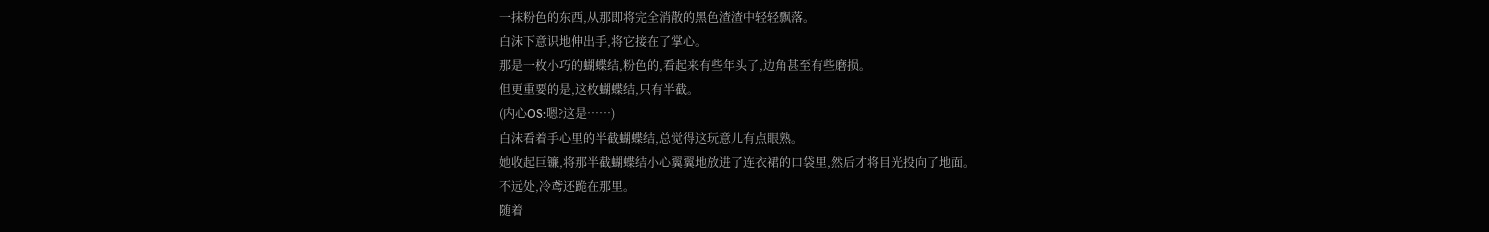一抹粉色的东西,从那即将完全消散的黑色渣渣中轻轻飘落。
白沫下意识地伸出手,将它接在了掌心。
那是一枚小巧的蝴蝶结,粉色的,看起来有些年头了,边角甚至有些磨损。
但更重要的是,这枚蝴蝶结,只有半截。
(内心OS:嗯?这是……)
白沫看着手心里的半截蝴蝶结,总觉得这玩意儿有点眼熟。
她收起巨镰,将那半截蝴蝶结小心翼翼地放进了连衣裙的口袋里,然后才将目光投向了地面。
不远处,冷鸢还跪在那里。
随着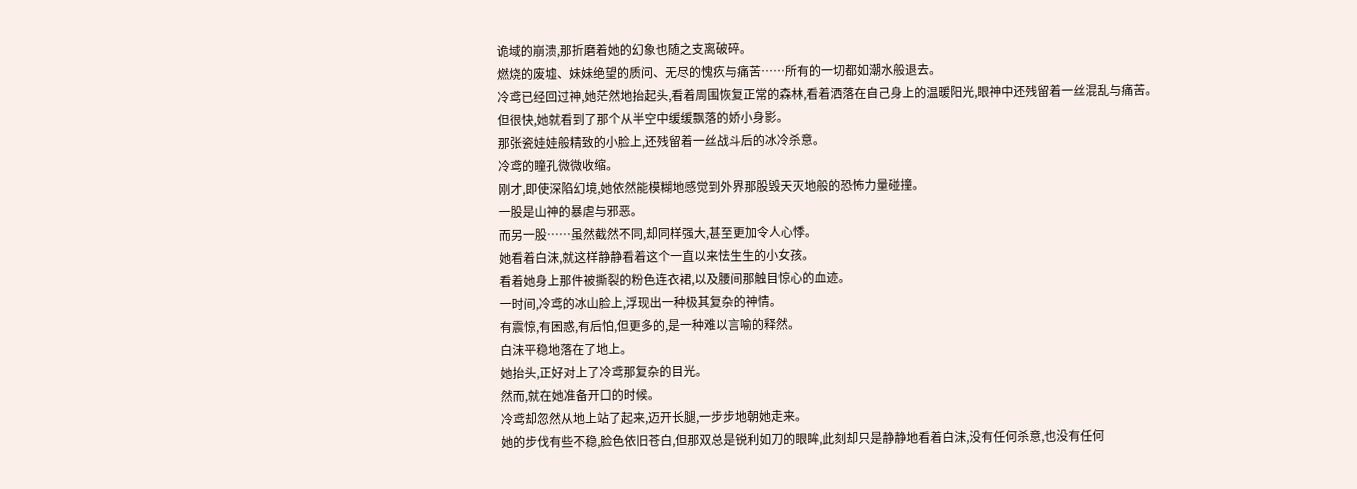诡域的崩溃,那折磨着她的幻象也随之支离破碎。
燃烧的废墟、妹妹绝望的质问、无尽的愧疚与痛苦……所有的一切都如潮水般退去。
冷鸢已经回过神,她茫然地抬起头,看着周围恢复正常的森林,看着洒落在自己身上的温暖阳光,眼神中还残留着一丝混乱与痛苦。
但很快,她就看到了那个从半空中缓缓飘落的娇小身影。
那张瓷娃娃般精致的小脸上,还残留着一丝战斗后的冰冷杀意。
冷鸢的瞳孔微微收缩。
刚才,即使深陷幻境,她依然能模糊地感觉到外界那股毁天灭地般的恐怖力量碰撞。
一股是山神的暴虐与邪恶。
而另一股……虽然截然不同,却同样强大,甚至更加令人心悸。
她看着白沫,就这样静静看着这个一直以来怯生生的小女孩。
看着她身上那件被撕裂的粉色连衣裙,以及腰间那触目惊心的血迹。
一时间,冷鸢的冰山脸上,浮现出一种极其复杂的神情。
有震惊,有困惑,有后怕,但更多的,是一种难以言喻的释然。
白沫平稳地落在了地上。
她抬头,正好对上了冷鸢那复杂的目光。
然而,就在她准备开口的时候。
冷鸢却忽然从地上站了起来,迈开长腿,一步步地朝她走来。
她的步伐有些不稳,脸色依旧苍白,但那双总是锐利如刀的眼眸,此刻却只是静静地看着白沫,没有任何杀意,也没有任何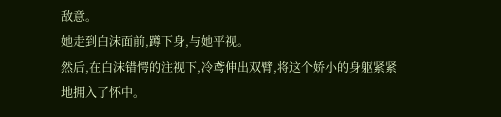敌意。
她走到白沫面前,蹲下身,与她平视。
然后,在白沫错愕的注视下,冷鸢伸出双臂,将这个娇小的身躯紧紧地拥入了怀中。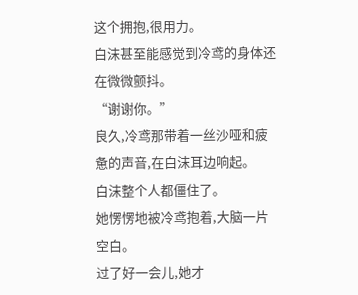这个拥抱,很用力。
白沫甚至能感觉到冷鸢的身体还在微微颤抖。
“谢谢你。”
良久,冷鸢那带着一丝沙哑和疲惫的声音,在白沫耳边响起。
白沫整个人都僵住了。
她愣愣地被冷鸢抱着,大脑一片空白。
过了好一会儿,她才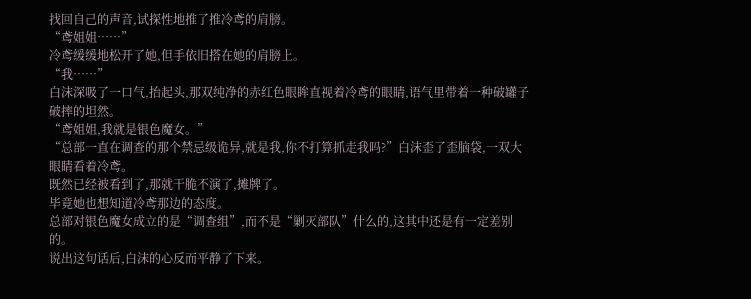找回自己的声音,试探性地推了推冷鸢的肩膀。
“鸢姐姐……”
冷鸢缓缓地松开了她,但手依旧搭在她的肩膀上。
“我……”
白沫深吸了一口气,抬起头,那双纯净的赤红色眼眸直视着冷鸢的眼睛,语气里带着一种破罐子破摔的坦然。
“鸢姐姐,我就是银色魔女。”
“总部一直在调查的那个禁忌级诡异,就是我,你不打算抓走我吗?”白沫歪了歪脑袋,一双大眼睛看着冷鸢。
既然已经被看到了,那就干脆不演了,摊牌了。
毕竟她也想知道冷鸢那边的态度。
总部对银色魔女成立的是“调查组”,而不是“剿灭部队”什么的,这其中还是有一定差别的。
说出这句话后,白沫的心反而平静了下来。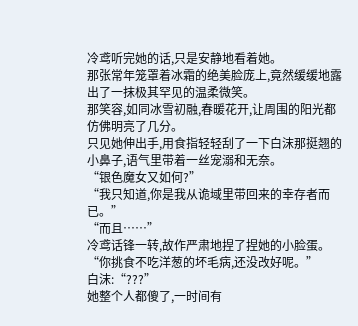冷鸢听完她的话,只是安静地看着她。
那张常年笼罩着冰霜的绝美脸庞上,竟然缓缓地露出了一抹极其罕见的温柔微笑。
那笑容,如同冰雪初融,春暖花开,让周围的阳光都仿佛明亮了几分。
只见她伸出手,用食指轻轻刮了一下白沫那挺翘的小鼻子,语气里带着一丝宠溺和无奈。
“银色魔女又如何?”
“我只知道,你是我从诡域里带回来的幸存者而已。”
“而且……”
冷鸢话锋一转,故作严肃地捏了捏她的小脸蛋。
“你挑食不吃洋葱的坏毛病,还没改好呢。”
白沫:“???”
她整个人都傻了,一时间有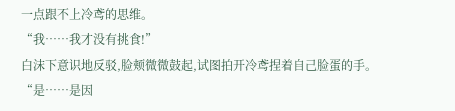一点跟不上冷鸢的思维。
“我……我才没有挑食!”
白沫下意识地反驳,脸颊微微鼓起,试图拍开冷鸢捏着自己脸蛋的手。
“是……是因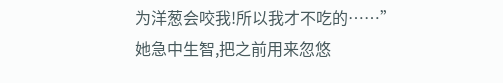为洋葱会咬我!所以我才不吃的……”
她急中生智,把之前用来忽悠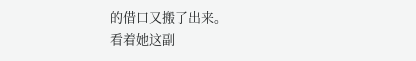的借口又搬了出来。
看着她这副